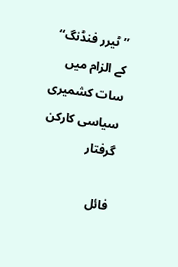’’ٹیرر فنڈنگ‘‘ کے الزام میں سات کشمیری سیاسی کارکن گرفتار

فائل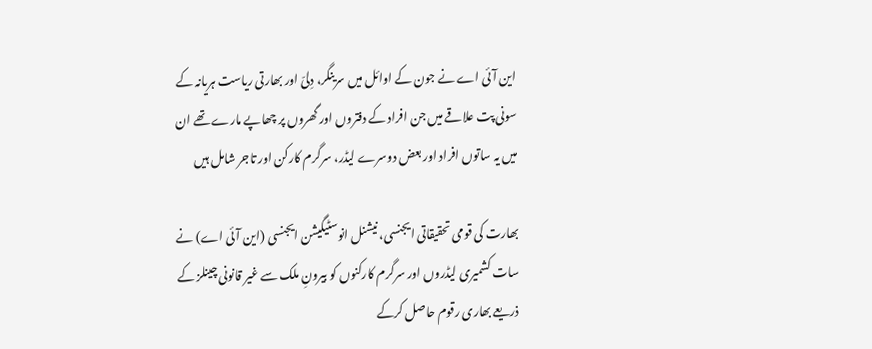این آئی اے نے جون کے اوائل میں سرینگر، دِلیّ اور بھارتی ریاست ہریانہ کے سونی پت علاقے میں جن افراد کے دفتروں اور گھروں پر چھاپے مارے تھے ان میں یہ ساتوں افراد اور بعض دوسرے لیڈر، سرگرم کارکن اور تاجر شامل ہیں

بھارت کی قومی تحقیقاتی ایجنسی، نیشنل انوسٹیگیشن ایجنسی (این آئی اے) نے سات کشمیری لیڈروں اور سرگرم کارکنوں کو بیرونِ ملک سے غیر قانونی چینلز کے ذریعے بھاری رقوم حاصل کرکے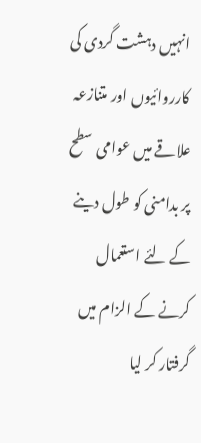انہیں دہشت گردی کی کارروائیوں اور متنازعہ علاقے میں عوامی سطح پر بدامنی کو طول دینے کے لئے استعمال کرنے کے الزام میں گرفتار کر لیا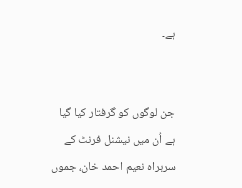ہے۔


جن لوگوں کو گرفتار کیا گیا ہے اُن میں نیشنل فرنٹ کے سربراہ نعیم احمد خان، جموں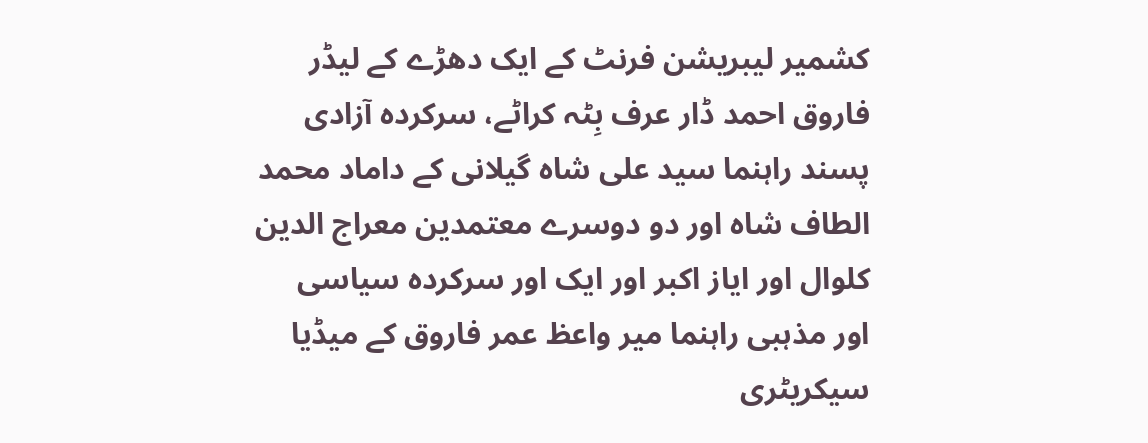کشمیر لیبریشن فرنٹ کے ایک دھڑے کے لیڈر فاروق احمد ڈار عرف بِٹہ کراٹے، سرکردہ آزادی پسند راہنما سید علی شاہ گیلانی کے داماد محمد الطاف شاہ اور دو دوسرے معتمدین معراج الدین کلوال اور ایاز اکبر اور ایک اور سرکردہ سیاسی اور مذہبی راہنما میر واعظ عمر فاروق کے میڈیا سیکریٹری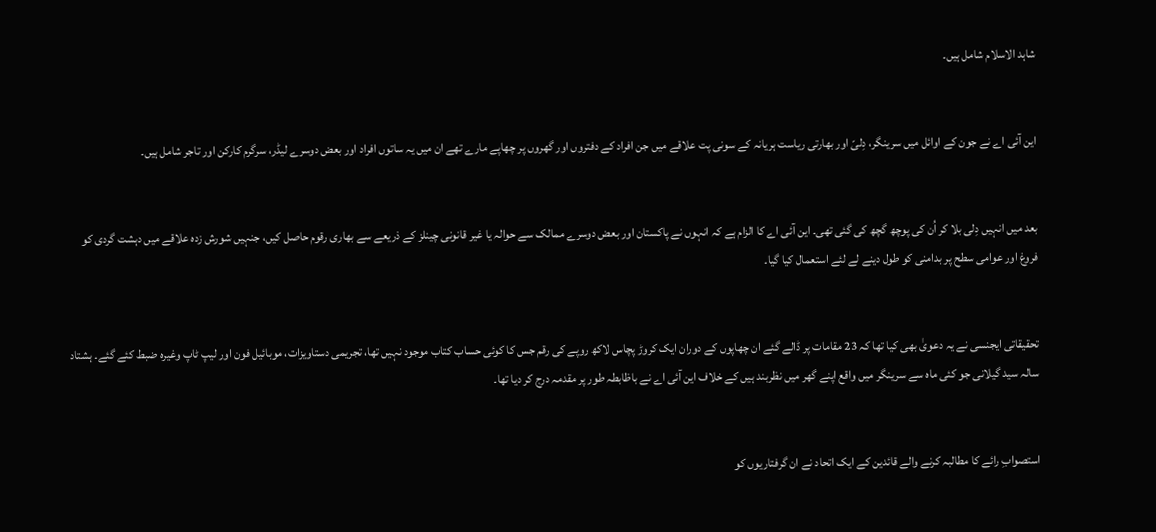شاہد الاسلام شامل ہیں۔


این آئی اے نے جون کے اوائل میں سرینگر، دِلیّ اور بھارتی ریاست ہریانہ کے سونی پت علاقے میں جن افراد کے دفتروں اور گھروں پر چھاپے مارے تھے ان میں یہ ساتوں افراد اور بعض دوسرے لیڈر، سرگرم کارکن اور تاجر شامل ہیں۔


بعد میں انہیں دِلی بلا کر اُن کی پوچھ گچھ کی گئی تھی۔ این آئی اے کا الزام ہے کہ انہوں نے پاکستان اور بعض دوسرے ممالک سے حوالہ یا غیر قانونی چینلز کے ذریعے سے بھاری رقوم حاصل کیں، جنہیں شورش زدہ علاقے میں دہشت گردی کو فروغ اور عوامی سطح پر بدامنی کو طول دینے لے لئے استعمال کیا گیا۔


تحقیقاتی ایجنسی نے یہ دعویٰ بھی کیا تھا کہ 23 مقامات پر ڈالے گئے ان چھاپوں کے دوران ایک کروڑ پچاس لاکھ روپے کی رقم جس کا کوئی حساب کتاب موجود نہیں تھا، تجریمی دستاویزات، موبائیل فون اور لیپ ٹاپ وغیرہ ضبط کئے گئے۔ ہشتاد سالہ سید گیلانی جو کئی ماہ سے سرینگر میں واقع اپنے گھر میں نظربند ہیں کے خلاف این آئی اے نے باظابطہ طور پر مقدمہ درج کر دیا تھا۔


استصوابِ رائے کا مطالبہ کرنے والے قائدین کے ایک اتحاد نے ان گرفتاریوں کو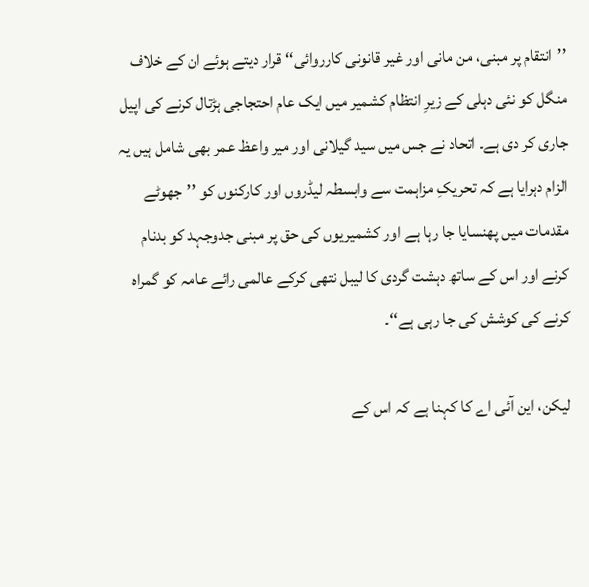’’انتقام پر مبنی، من مانی اور غیر قانونی کارروائی‘‘ قرار دیتے ہوئے ان کے خلاف منگل کو نئی دہلی کے زیرِ انتظام کشمیر میں ایک عام احتجاجی ہڑتال کرنے کی اپیل جاری کر دی ہے۔ اتحاد نے جس میں سید گیلانی اور میر واعظ عمر بھی شامل ہیں یہ الزام دہرایا ہے کہ تحریکِ مزاہمت سے وابسطہ لیڈروں اور کارکنوں کو ’’جھوٹے مقدمات میں پھنسایا جا رہا ہے اور کشمیریوں کی حق پر مبنی جدوجہد کو بدنام کرنے اور اس کے ساتھ دہشت گردی کا لیبل نتھی کرکے عالمی رائے عامہ کو گمراہ کرنے کی کوشش کی جا رہی ہے‘‘۔

لیکن، این آئی اے کا کہنا ہے کہ اس کے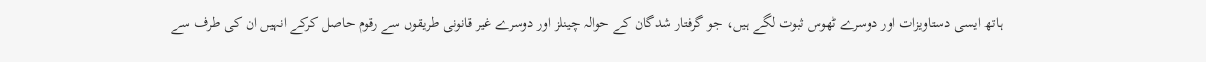ہاتھ ایسی دستاویزات اور دوسرے ٹھوس ثبوت لگے ہیں، جو گرفتار شدگان کے حوالہ چینلز اور دوسرے غیر قانونی طریقوں سے رقوم حاصل کرکے انہیں ان کی طرف سے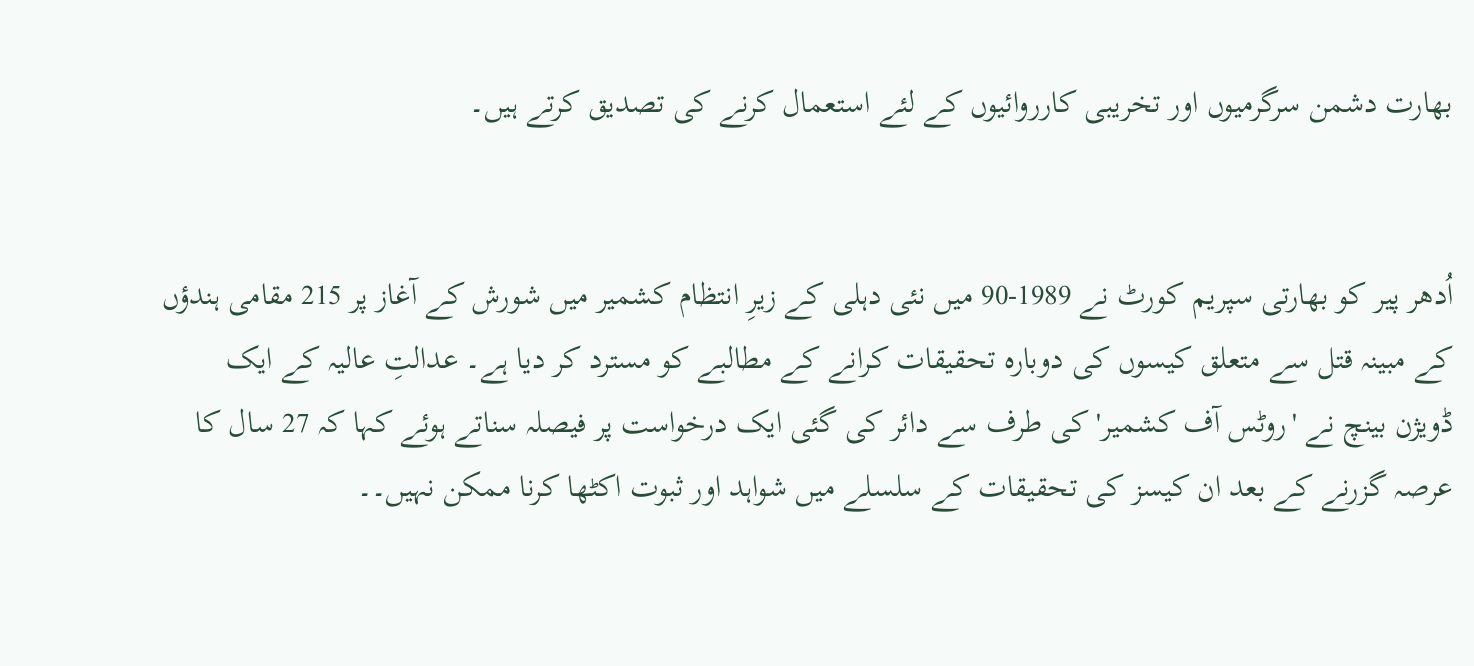بھارت دشمن سرگرمیوں اور تخریبی کارروائیوں کے لئے استعمال کرنے کی تصدیق کرتے ہیں۔


اُدھر پیر کو بھارتی سپریم کورٹ نے 1989-90 میں نئی دہلی کے زیرِ انتظام کشمیر میں شورش کے آغاز پر 215 مقامی ہندؤں کے مبینہ قتل سے متعلق کیسوں کی دوبارہ تحقیقات کرانے کے مطالبے کو مسترد کر دیا ہے۔ عدالتِ عالیہ کے ایک ڈویژن بینچ نے 'روٹس آف کشمیر' کی طرف سے دائر کی گئی ایک درخواست پر فیصلہ سناتے ہوئے کہا کہ 27 سال کا عرصہ گزرنے کے بعد ان کیسز کی تحقیقات کے سلسلے میں شواہد اور ثبوت اکٹھا کرنا ممکن نہیں۔۔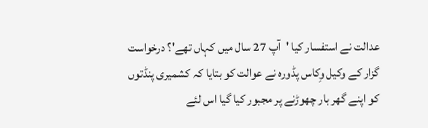عدالت نے استفسار کیا 'آپ 27 سال میں کہاں تھے'؟ درخواست گزار کے وکیل وِکاس پڈورہ نے عوالت کو بتایا کہ کشمیری پنڈتوں کو اپنے گھر بار چھوڑنے پر مجبور کیا گیا اس لئے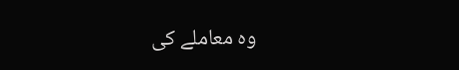وہ معاملے کی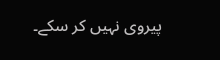پیروی نہیں کر سکے۔